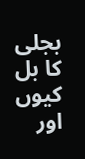بجلی کا بل کیوں اور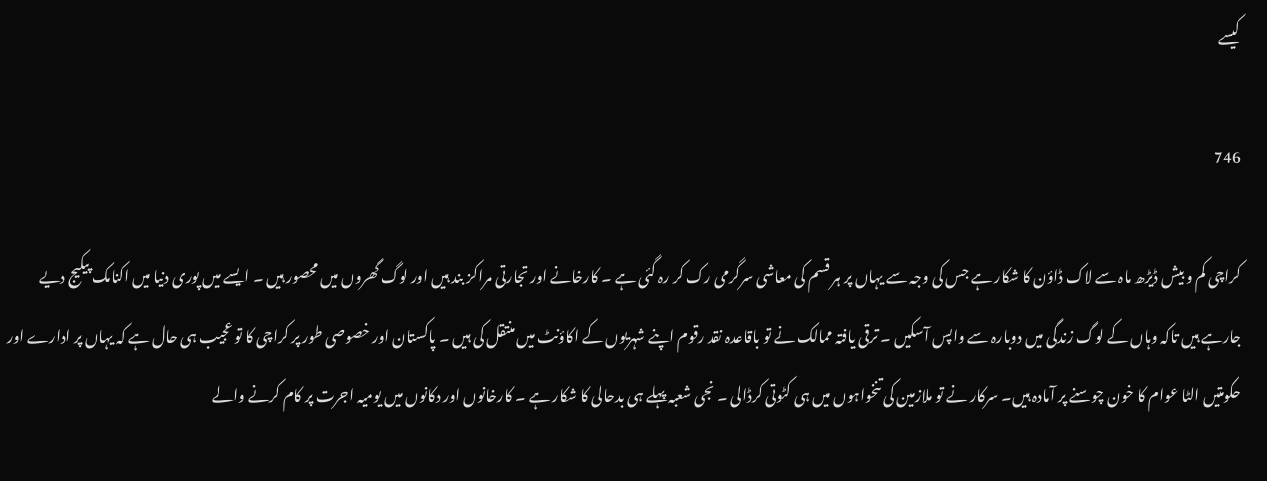کیسے

746

کراچی کم و بیش ڈیڑھ ماہ سے لاک ڈاؤن کا شکار ہے جس کی وجہ سے یہاں پر ہر قسم کی معاشی سرگرمی رک کر رہ گئی ہے ۔ کارخانے اور تجارتی مراکز بند ہیں اور لوگ گھروں میں محصور ہیں ۔ ایسے میں پوری دنیا میں اکنامک پیکیج دیے جارہے ہیں تاکہ وہاں کے لوگ زندگی میں دوبارہ سے واپس آسکیں ۔ ترقی یافتہ ممالک نے تو باقاعدہ نقد رقوم اپنے شہریوں کے اکاؤنٹ میں منتقل کی ہیں ۔ پاکستان اور خصوصی طور پر کراچی کا تو عجیب ہی حال ہے کہ یہاں پر ادارے اور حکومتیں الٹا عوام کا خون چوسنے پر آمادہ ہیں۔ سرکار نے تو ملازمین کی تنخواہوں میں ہی کٹوتی کرڈالی ۔ نجی شعبہ پہلے ہی بدحالی کا شکار ہے ۔ کارخانوں اور دکانوں میں یومیہ اجرت پر کام کرنے والے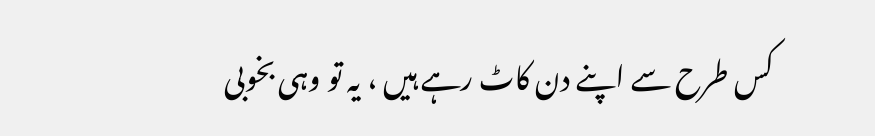کس طرح سے اپنے دن کاٹ رہے ہیں ، یہ تو وہی بخوبی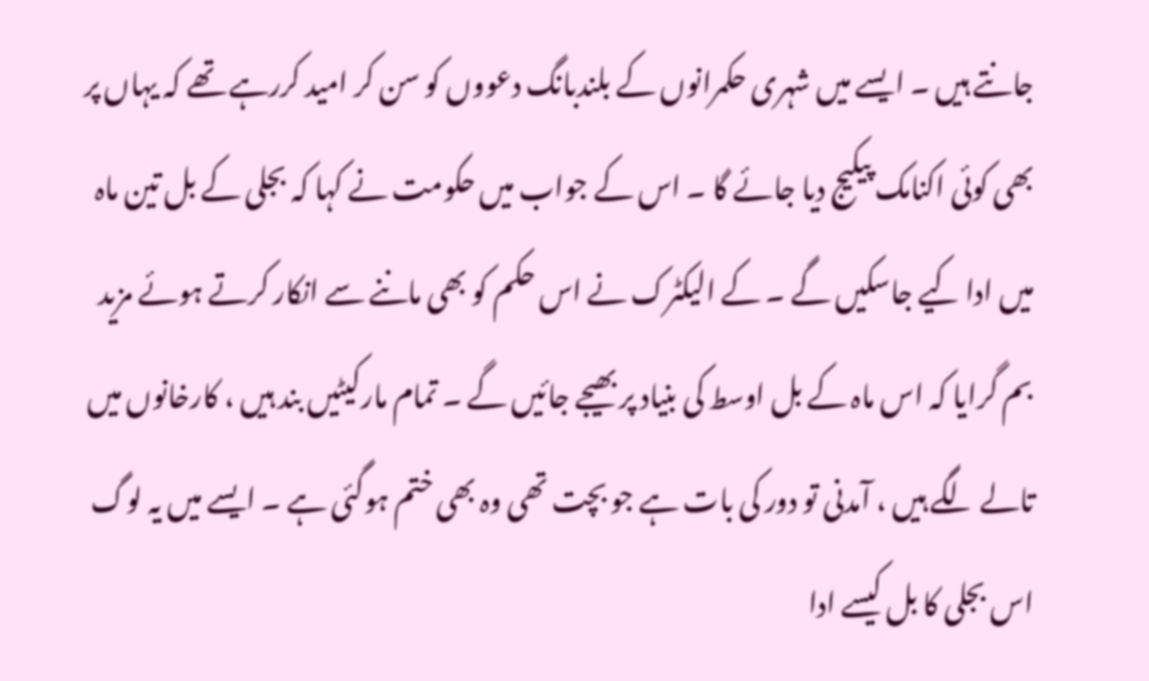جانتے ہیں ۔ ایسے میں شہری حکمرانوں کے بلندبانگ دعووں کو سن کر امید کررہے تھے کہ یہاں پر بھی کوئی اکنامک پیکیج دیا جائے گا ۔ اس کے جواب میں حکومت نے کہا کہ بجلی کے بل تین ماہ میں ادا کیے جاسکیں گے ۔ کے الیکٹرک نے اس حکم کو بھی ماننے سے انکار کرتے ہوئے مزید بم گرایا کہ اس ماہ کے بل اوسط کی بنیاد پر بھیجے جائیں گے ۔ تمام مارکیٹیں بند ہیں ، کارخانوں میں تالے لگے ہیں ، آمدنی تو دور کی بات ہے جو بچت تھی وہ بھی ختم ہوگئی ہے ۔ ایسے میں یہ لوگ اس بجلی کا بل کیسے ادا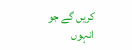کریں گے جو انہوں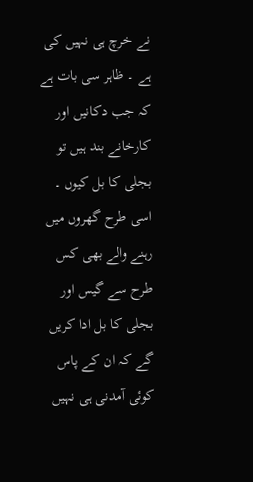نے خرچ ہی نہیں کی ہے ۔ ظاہر سی بات ہے کہ جب دکانیں اور کارخانے بند ہیں تو بجلی کا بل کیوں ۔ اسی طرح گھروں میں رہنے والے بھی کس طرح سے گیس اور بجلی کا بل ادا کریں گے کہ ان کے پاس کوئی آمدنی ہی نہیں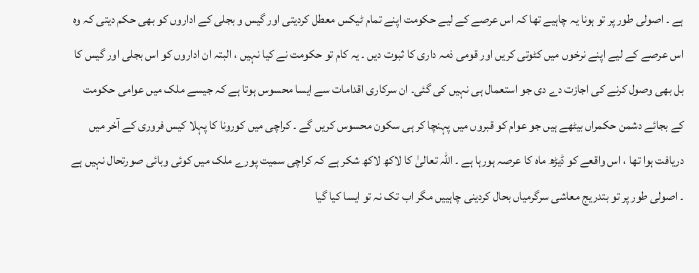ہے ۔ اصولی طور پر تو ہونا یہ چاہیے تھا کہ اس عرصے کے لیے حکومت اپنے تمام ٹیکس معطل کردیتی اور گیس و بجلی کے اداروں کو بھی حکم دیتی کہ وہ اس عرصے کے لیے اپنے نرخوں میں کٹوتی کریں اور قومی ذمہ داری کا ثبوت دیں ۔ یہ کام تو حکومت نے کیا نہیں ، البتہ ان اداروں کو اس بجلی اور گیس کا بل بھی وصول کرنے کی اجازت دے دی جو استعمال ہی نہیں کی گئی۔ ان سرکاری اقدامات سے ایسا محسوس ہوتا ہے کہ جیسے ملک میں عوامی حکومت کے بجائے دشمن حکمراں بیٹھے ہیں جو عوام کو قبروں میں پہنچا کر ہی سکون محسوس کریں گے ۔ کراچی میں کورونا کا پہلا کیس فروری کے آخر میں دریافت ہوا تھا ، اس واقعے کو ڈیڑھ ماہ کا عرصہ ہورہا ہے ۔ اللہ تعالیٰ کا لاکھ لاکھ شکر ہے کہ کراچی سمیت پورے ملک میں کوئی وبائی صورتحال نہیں ہے ۔ اصولی طور پر تو بتدریج معاشی سرگرمیاں بحال کردینی چاہییں مگر اب تک نہ تو ایسا کیا گیا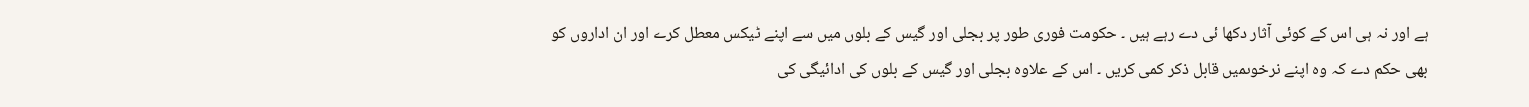ہے اور نہ ہی اس کے کوئی آثار دکھا ئی دے رہے ہیں ۔ حکومت فوری طور پر بجلی اور گیس کے بلوں میں سے اپنے ٹیکس معطل کرے اور ان اداروں کو بھی حکم دے کہ وہ اپنے نرخوںمیں قابل ذکر کمی کریں ۔ اس کے علاوہ بجلی اور گیس کے بلوں کی ادائیگی کی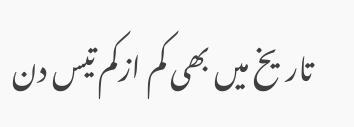تاریخ میں بھی کم ازکم تیس دن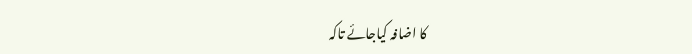کا اضافہ کیاجائے تاکہ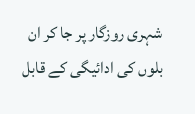شہری روزگار پر جا کر ان بلوں کی ادائیگی کے قابل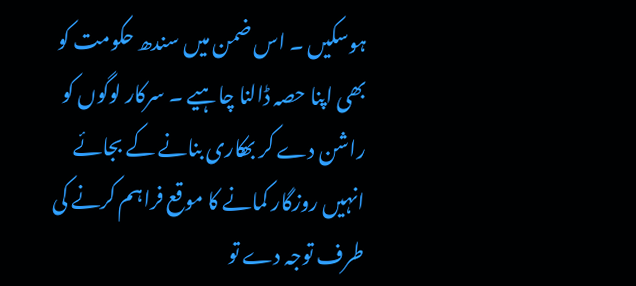ہوسکیں ۔ اس ضمن میں سندھ حکومت کو بھی اپنا حصہ ڈالنا چاہیے ۔ سرکار لوگوں کو راشن دے کر بھکاری بنانے کے بجائے انہیں روزگار کمانے کا موقع فراہم کرنے کی طرف توجہ دے تو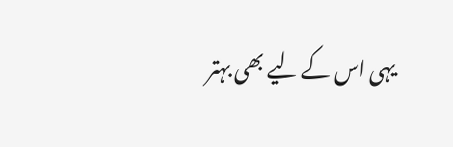یہی اس کے لیے بھی بہتر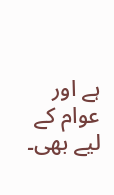ہے اور عوام کے لیے بھی۔